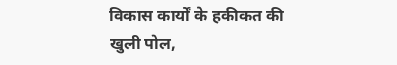विकास कार्यों के हकीकत की खुली पोल,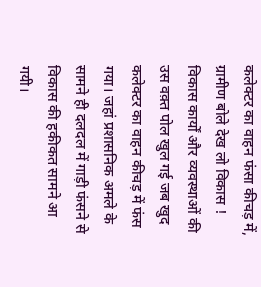कलेक्टर का वाहन फंसा कीचड़ में, ग्रामीण बोले देख लो विकास !
विकास कार्यों और व्यवस्थाओं की उस वक़्त पोल खुल गई जब खुद कलेक्टर का वाहन कीचड़ में फंस गया। जहां प्रशासनिक अमले के सामने ही दलदल में गाड़ी फंसने से विकास की हकीकत सामने आ गयी।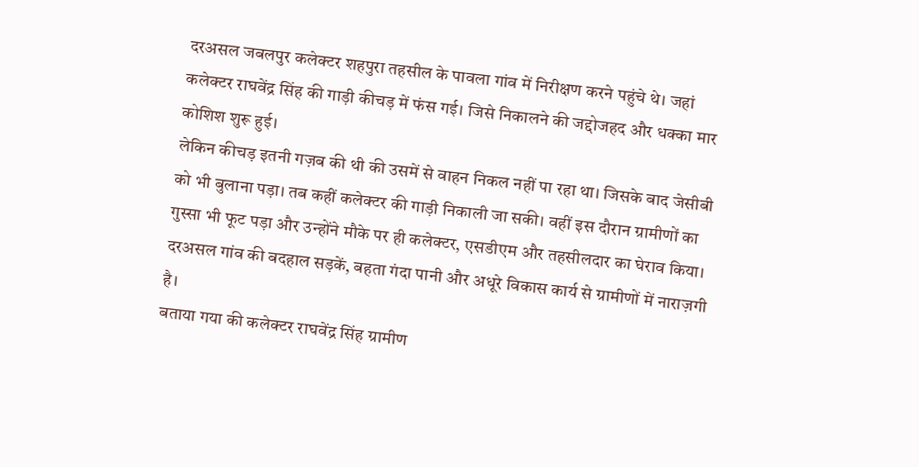दरअसल जबलपुर कलेक्टर शहपुरा तहसील के पावला गांव में निरीक्षण करने पहुंचे थे। जहां कलेक्टर राघवेंद्र सिंह की गाड़ी कीचड़ में फंस गई। जिसे निकालने की जद्दोजहद और धक्का मार कोशिश शुरू हुई।
लेकिन कीचड़ इतनी गज़ब की थी की उसमें से वाहन निकल नहीं पा रहा था। जिसके बाद जेसीबी को भी बुलाना पड़ा। तब कहीं कलेक्टर की गाड़ी निकाली जा सकी। वहीं इस दौरान ग्रामीणों का गुस्सा भी फूट पड़ा और उन्होंने मौके पर ही कलेक्टर, एसडीएम और तहसीलदार का घेराव किया। दरअसल गांव की बदहाल सड़कें, बहता गंदा पानी और अधूरे विकास कार्य से ग्रामीणों में नाराज़गी है।
बताया गया की कलेक्टर राघवेंद्र सिंह ग्रामीण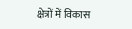क्षेत्रों में विकास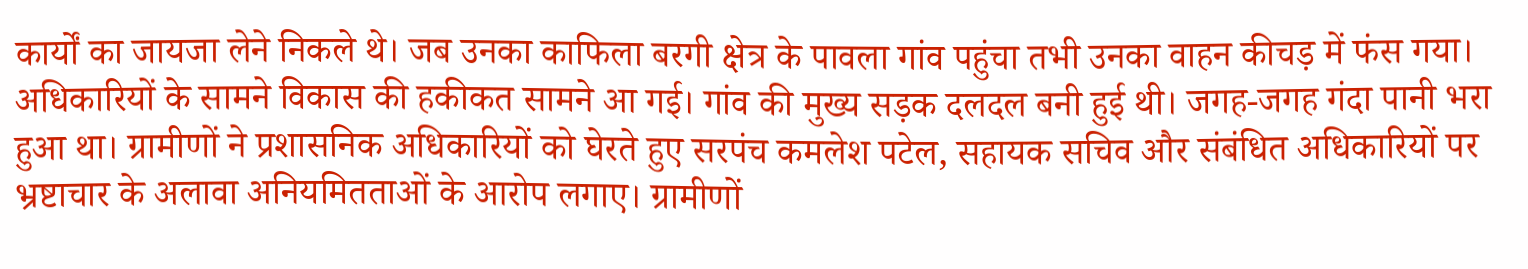कार्यों का जायजा लेने निकले थे। जब उनका काफिला बरगी क्षेत्र के पावला गांव पहुंचा तभी उनका वाहन कीचड़ में फंस गया। अधिकारियों के सामने विकास की हकीकत सामने आ गई। गांव की मुख्य सड़क दलदल बनी हुई थी। जगह-जगह गंदा पानी भरा हुआ था। ग्रामीणों ने प्रशासनिक अधिकारियों को घेरते हुए सरपंच कमलेश पटेल, सहायक सचिव और संबंधित अधिकारियों पर भ्रष्टाचार के अलावा अनियमितताओं के आरोप लगाए। ग्रामीणों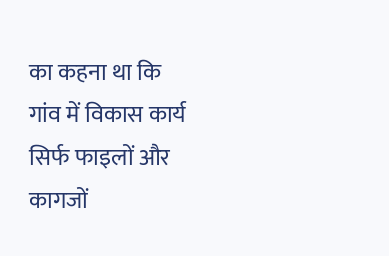का कहना था कि गांव में विकास कार्य सिर्फ फाइलों और कागजों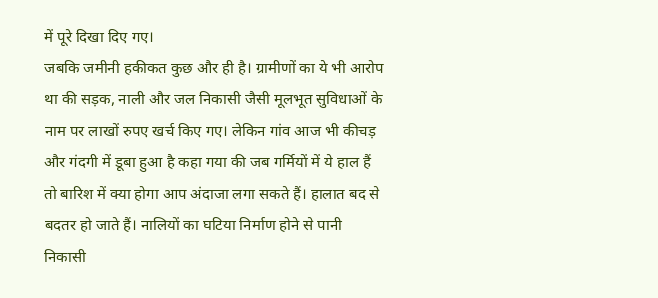में पूरे दिखा दिए गए।
जबकि जमीनी हकीकत कुछ और ही है। ग्रामीणों का ये भी आरोप था की सड़क, नाली और जल निकासी जैसी मूलभूत सुविधाओं के नाम पर लाखों रुपए खर्च किए गए। लेकिन गांव आज भी कीचड़ और गंदगी में डूबा हुआ है कहा गया की जब गर्मियों में ये हाल हैं तो बारिश में क्या होगा आप अंदाजा लगा सकते हैं। हालात बद से बदतर हो जाते हैं। नालियों का घटिया निर्माण होने से पानी निकासी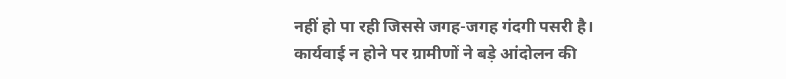नहीं हो पा रही जिससे जगह-जगह गंदगी पसरी है।
कार्यवाई न होने पर ग्रामीणों ने बड़े आंदोलन की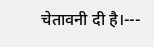चेतावनी दी है।---